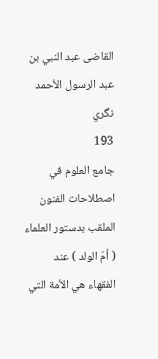القاضى عبد النبي بن عبد الرسول الأحمد نگري
193
جامع العلوم في اصطلاحات الفنون الملقب بدستور العلماء
( أمّ الولد ) عند الفقهاء هي الأمة التي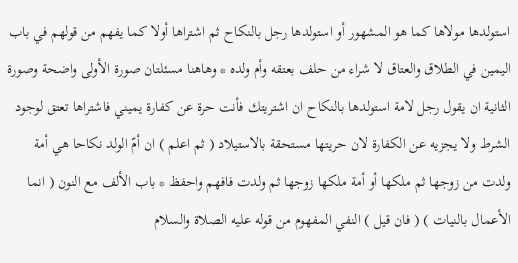استولدها مولاها كما هو المشهور أو استولدها رجل بالنكاح ثم اشتراها أولا كما يفهم من قولهم في باب اليمين في الطلاق والعتاق لا شراء من حلف بعتقه وأم ولده * وهاهنا مسئلتان صورة الأولى واضحة وصورة الثانية ان يقول رجل لامة استولدها بالنكاح ان اشتريتك فأنت حرة عن كفارة يميني فاشتراها تعتق لوجود الشرط ولا يجزيه عن الكفارة لان حريتها مستحقة بالاستيلاد ( ثم اعلم ) ان أمّ الولد نكاحا هي أمة ولدت من زوجها ثم ملكها أو أمة ملكها زوجها ثم ولدت فافهم واحفظ * باب الألف مع النون ( انما الأعمال بالنيات ) ( فان قيل ) النفي المفهوم من قوله عليه الصلاة والسلام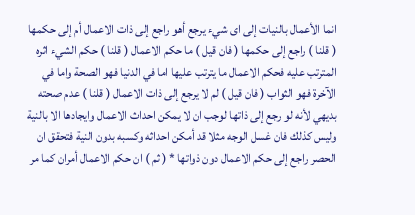انما الأعمال بالنيات إلى اى شيء يرجع أهو راجع إلى ذات الاعمال أم إلى حكمها ( قلنا ) راجع إلى حكمها ( فان قيل ) ما حكم الاعمال ( قلنا ) حكم الشيء اثره المترتب عليه فحكم الاعمال ما يترتب عليها اما في الدنيا فهو الصحة واما في الآخرة فهو الثواب ( فان قيل ) لم لا يرجع إلى ذات الاعمال ( قلنا ) عدم صحته بديهي لأنه لو رجع إلى ذاتها لوجب ان لا يمكن احداث الاعمال وايجادها الا بالنية وليس كذلك فان غسل الوجه مثلا قد أمكن احداثه وكسبه بدون النية فتحقق ان الحصر راجع إلى حكم الاعمال دون ذواتها * ( ثم ) ان حكم الاعمال أمران كما مر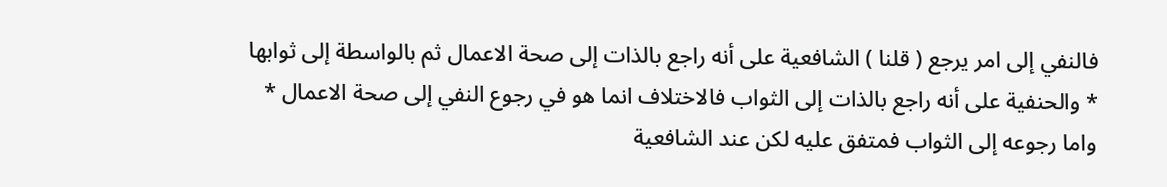فالنفي إلى امر يرجع ( قلنا ) الشافعية على أنه راجع بالذات إلى صحة الاعمال ثم بالواسطة إلى ثوابها * والحنفية على أنه راجع بالذات إلى الثواب فالاختلاف انما هو في رجوع النفي إلى صحة الاعمال * واما رجوعه إلى الثواب فمتفق عليه لكن عند الشافعية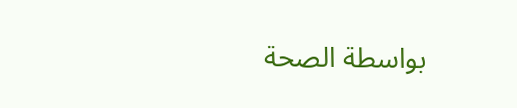بواسطة الصحة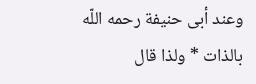وعند أبى حنيفة رحمه اللّه بالذات * ولذا قال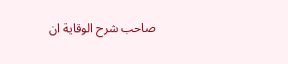صاحب شرح الوقاية ان